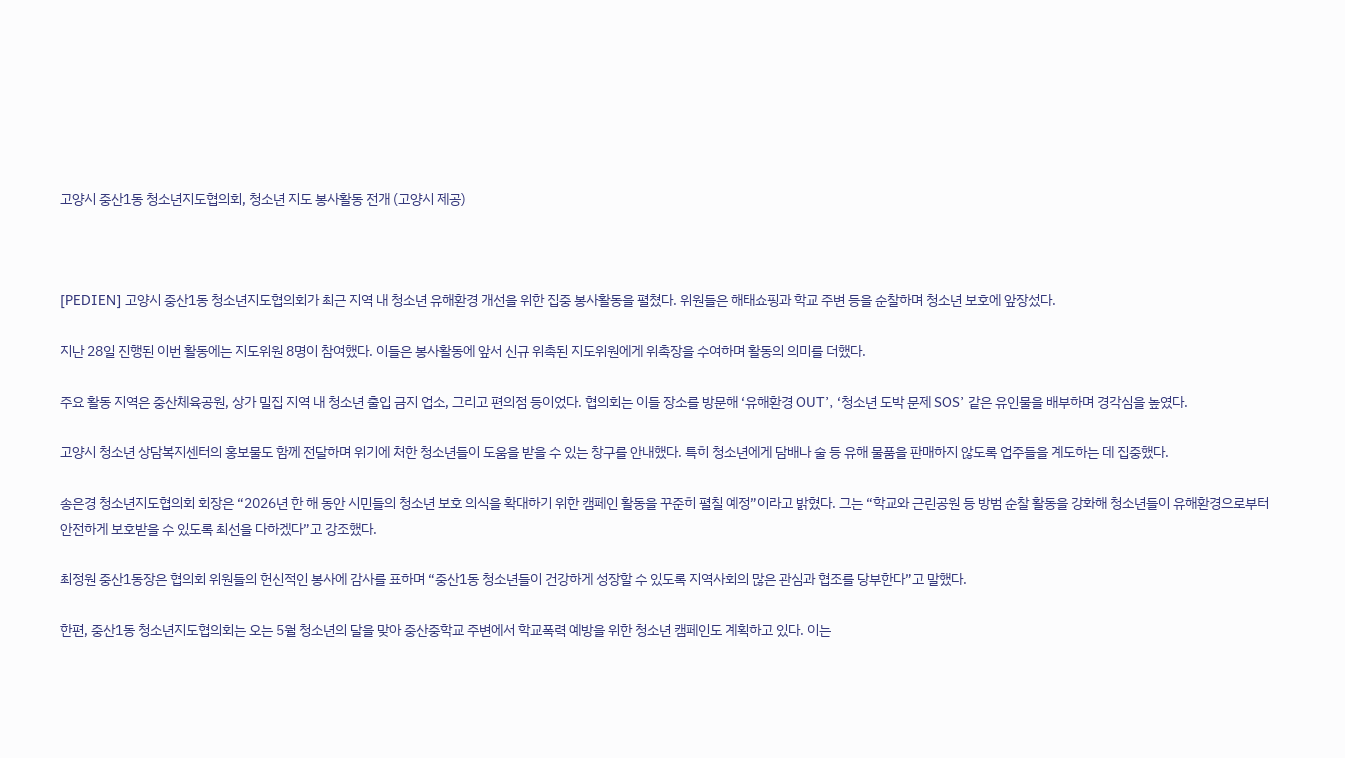고양시 중산1동 청소년지도협의회, 청소년 지도 봉사활동 전개 (고양시 제공)



[PEDIEN] 고양시 중산1동 청소년지도협의회가 최근 지역 내 청소년 유해환경 개선을 위한 집중 봉사활동을 펼쳤다. 위원들은 해태쇼핑과 학교 주변 등을 순찰하며 청소년 보호에 앞장섰다.

지난 28일 진행된 이번 활동에는 지도위원 8명이 참여했다. 이들은 봉사활동에 앞서 신규 위촉된 지도위원에게 위촉장을 수여하며 활동의 의미를 더했다.

주요 활동 지역은 중산체육공원, 상가 밀집 지역 내 청소년 출입 금지 업소, 그리고 편의점 등이었다. 협의회는 이들 장소를 방문해 ‘유해환경 OUT’, ‘청소년 도박 문제 SOS’ 같은 유인물을 배부하며 경각심을 높였다.

고양시 청소년 상담복지센터의 홍보물도 함께 전달하며 위기에 처한 청소년들이 도움을 받을 수 있는 창구를 안내했다. 특히 청소년에게 담배나 술 등 유해 물품을 판매하지 않도록 업주들을 계도하는 데 집중했다.

송은경 청소년지도협의회 회장은 “2026년 한 해 동안 시민들의 청소년 보호 의식을 확대하기 위한 캠페인 활동을 꾸준히 펼칠 예정”이라고 밝혔다. 그는 “학교와 근린공원 등 방범 순찰 활동을 강화해 청소년들이 유해환경으로부터 안전하게 보호받을 수 있도록 최선을 다하겠다”고 강조했다.

최정원 중산1동장은 협의회 위원들의 헌신적인 봉사에 감사를 표하며 “중산1동 청소년들이 건강하게 성장할 수 있도록 지역사회의 많은 관심과 협조를 당부한다”고 말했다.

한편, 중산1동 청소년지도협의회는 오는 5월 청소년의 달을 맞아 중산중학교 주변에서 학교폭력 예방을 위한 청소년 캠페인도 계획하고 있다. 이는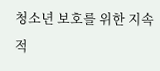청소년 보호를 위한 지속적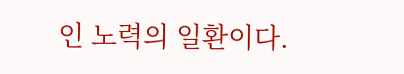인 노력의 일환이다.